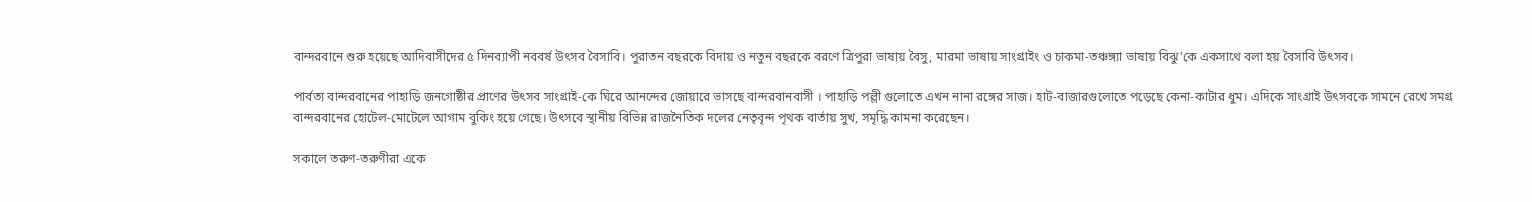বান্দরবানে শুরু হয়েছে আদিবাসীদের ৫ দিনব্যাপী নববর্ষ উৎসব বৈসাবি। পুরাতন বছরকে বিদায় ও নতুন বছরকে বরণে ত্রিপুরা ভাষায় বৈসু, মারমা ভাষায় সাংগ্রাইং ও চাকমা-তঞ্চঙ্গ্যা ভাষায় বিঝু’কে একসাথে বলা হয় বৈসাবি উৎসব।

পার্বত্য বান্দরবানের পাহাড়ি জনগোষ্ঠীর প্রাণের উৎসব সাংগ্রাই-কে ঘিরে আনন্দের জোয়ারে ভাসছে বান্দরবানবাসী । পাহাড়ি পল্লী গুলোতে এখন নানা রঙ্গের সাজ। হাট-বাজারগুলোতে পড়েছে কেনা-কাটার ধুম। এদিকে সাংগ্রাই উৎসবকে সামনে রেখে সমগ্র বান্দরবানের হোটেল-মোটেলে আগাম বুকিং হয়ে গেছে। উৎসবে স্থানীয় বিভিন্ন রাজনৈতিক দলের নেতৃবৃন্দ পৃথক বার্তায় সুখ, সমৃদ্ধি কামনা করেছেন।

সকালে তরুণ-তরুণীরা একে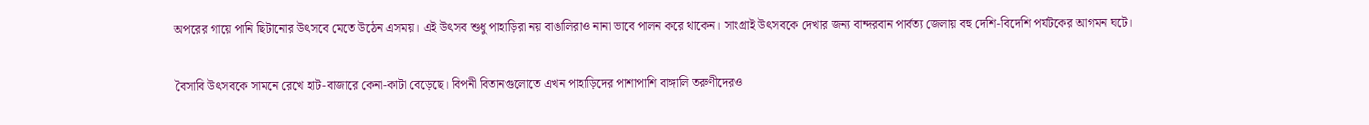অপরের গায়ে পানি ছিটানোর উৎসবে মেতে উঠেন এসময়। এই উৎসব শুধু পাহাড়িরা নয় বাঙালিরাও নানা ভাবে পালন করে থাকেন। সাংগ্রাই উৎসবকে দেখার জন্য বান্দরবান পার্বত্য জেলায় বহু দেশি-বিদেশি পর্যটকের আগমন ঘটে।

বৈসাবি উৎসবকে সামনে রেখে হাট-বাজারে কেনা-কাটা বেড়েছে। বিপনী বিতানগুলোতে এখন পাহাড়িদের পাশাপাশি বাঙ্গালি তরুণীদেরও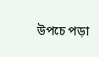উপচে পড়া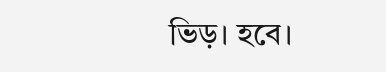ভিড়। হবে।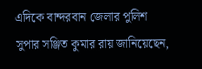এদিকে বান্দরবান জেলার পুলিশ সুপার সঞ্জিত কুমার রায় জানিয়েছেন,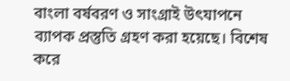বাংলা বর্ষবরণ ও সাংগ্রাই উৎযাপনে ব্যাপক প্রস্তুতি গ্রহণ করা হয়েছে। বিশেষ করে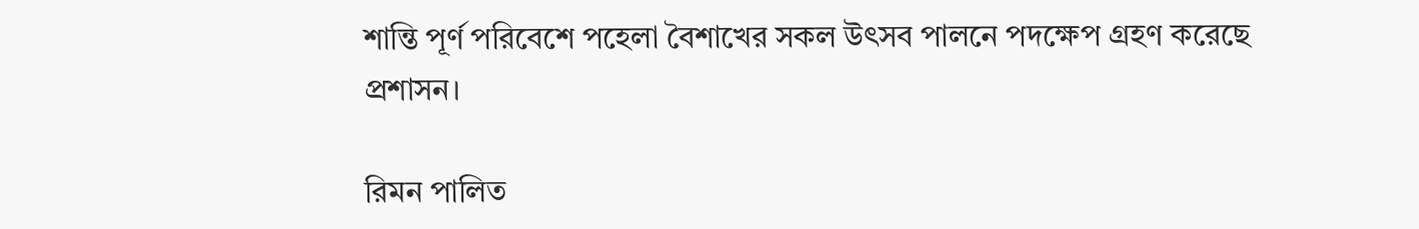শান্তি পূর্ণ পরিবেশে পহেলা বৈশাখের সকল উৎসব পালনে পদক্ষেপ গ্রহণ করেছে প্রশাসন।

রিমন পালিত